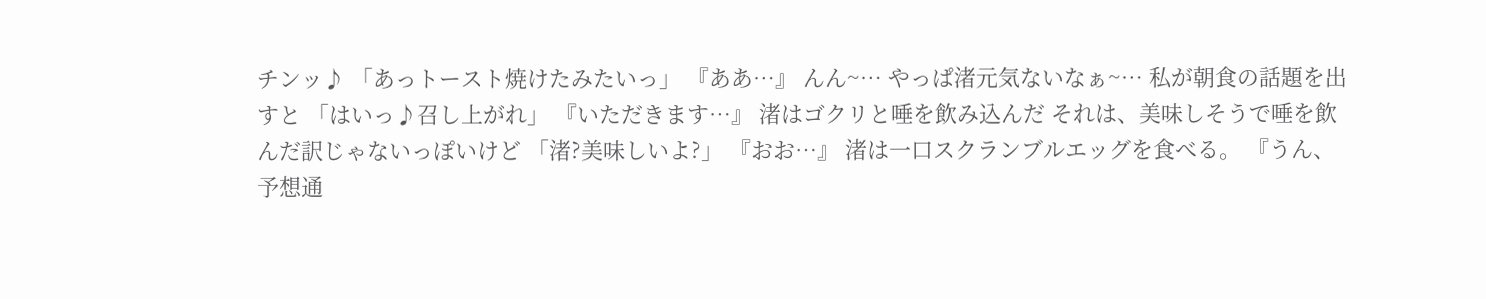チンッ♪ 「あっトースト焼けたみたいっ」 『ああ…』 んん~… やっぱ渚元気ないなぁ~… 私が朝食の話題を出すと 「はいっ♪召し上がれ」 『いただきます…』 渚はゴクリと唾を飲み込んだ それは、美味しそうで唾を飲んだ訳じゃないっぽいけど 「渚?美味しいよ?」 『おお…』 渚は一口スクランブルエッグを食べる。 『うん、予想通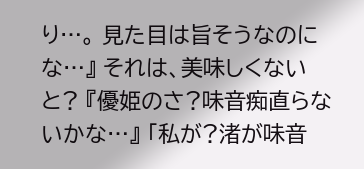り…。 見た目は旨そうなのにな…』 それは、美味しくないと? 『優姫のさ?味音痴直らないかな…』 「私が?渚が味音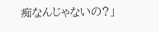痴なんじゃないの?」